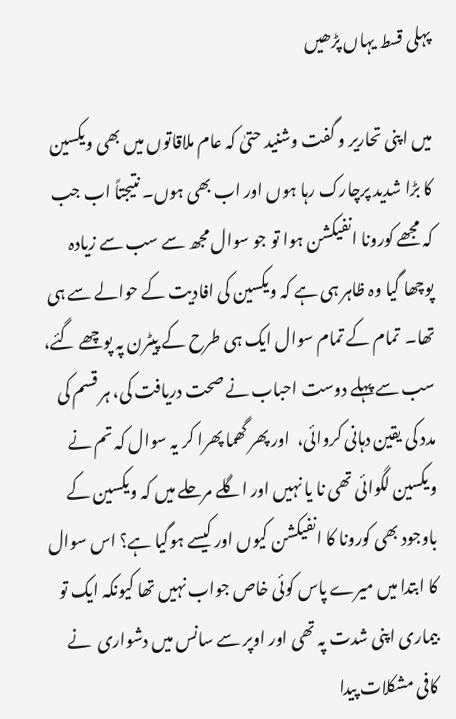پہلی قسط یہاں پڑھیں

میں اپنی تحاریر و گفت وشنید حتیٰ کہ عام ملاقاتوں میں بھی ویکسین کا بڑا شدید پرچارک رہا ہوں اور اب بھی ہوں۔ نتیجتاً اب جب کہ مجھے کورونا انفیکشن ہوا تو جو سوال مجھ سے سب سے زیادہ پوچھا گیا وہ ظاہر ہی ہے کہ ویکسین کی افادیت کے حوالے سے ہی تھا۔  تمام کے تمام سوال ایک ہی طرح کے پیٹرن پہ پوچھے گئے، سب سے پہلے دوست احباب نے صحت دریافت کی، ہر قسم کی مدد کی یقین دہانی کروائی،  اور پھر گھما پھرا کر یہ سوال کہ تم نے ویکسین لگوائی تھی نا یا نہیں اور اگلے مرحلے میں کہ ویکسین کے باوجود بھی کورونا کا انفیکشن کیوں اور کیسے ہوگیا ہے؟ اس سوال کا ابتدا میں میرے پاس کوئی خاص جواب نہیں تھا کیونکہ ایک تو بیماری اپنی شدت پہ تھی اور اوپر سے سانس میں دشواری  نے کافی مشکلات پیدا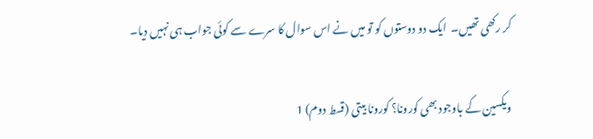کر رکھی تھیں۔  ایک دو دوستوں کو تو میں نے اس سوال کا سرے سے کوئی جواب ہی نہیں دیا۔

ویکسین کے باوجود بھی کورونا؟ کورونا بیتی (قسط دوم) 1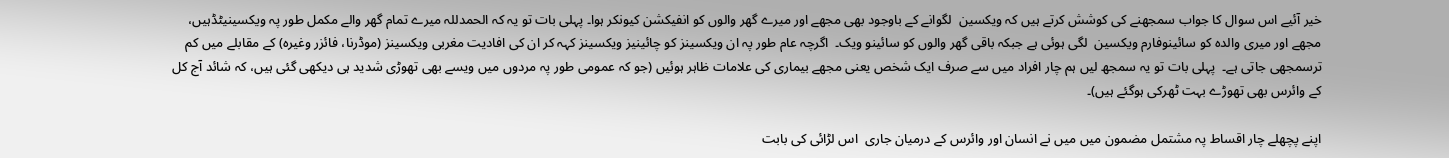خیر آئیے اس سوال کا جواب سمجھنے کی کوشش کرتے ہیں کہ ویکسین  لگوانے کے باوجود بھی مجھے اور میرے گھر والوں کو انفیکشن کیونکر ہوا۔ پہلی بات تو یہ کہ الحمدللہ میرے تمام گھر والے مکمل طور پہ ویکسینیٹڈہیں، مجھے اور میری والدہ کو سائینوفارم ویکسین  لگی ہوئی ہے جبکہ باقی گھر والوں کو سائینو ویک۔  اگرچہ عام طور پہ ان ویکسینز کو چائینیز ویکسینز کہہ کر ان کی افادیت مغربی ویکسینز (موڈرنا، فائزر وغیرہ) کے مقابلے میں کم ترسمجھی جاتی ہے۔  پہلی بات تو یہ سمجھ لیں ہم چار افراد میں سے صرف ایک شخص یعنی مجھے بیماری کی علامات ظاہر ہوئیں (جو کہ عمومی طور پہ مردوں میں ویسے بھی تھوڑی شدید ہی دیکھی گئی ہیں، کہ شائد آج کل کے وائرس بھی تھوڑے بہت ٹھرکی ہوگئے ہیں)۔

اپنے پچھلے چار اقساط پہ مشتمل مضمون میں میں نے انسان اور وائرس کے درمیان جاری  اس لڑائی کی بابت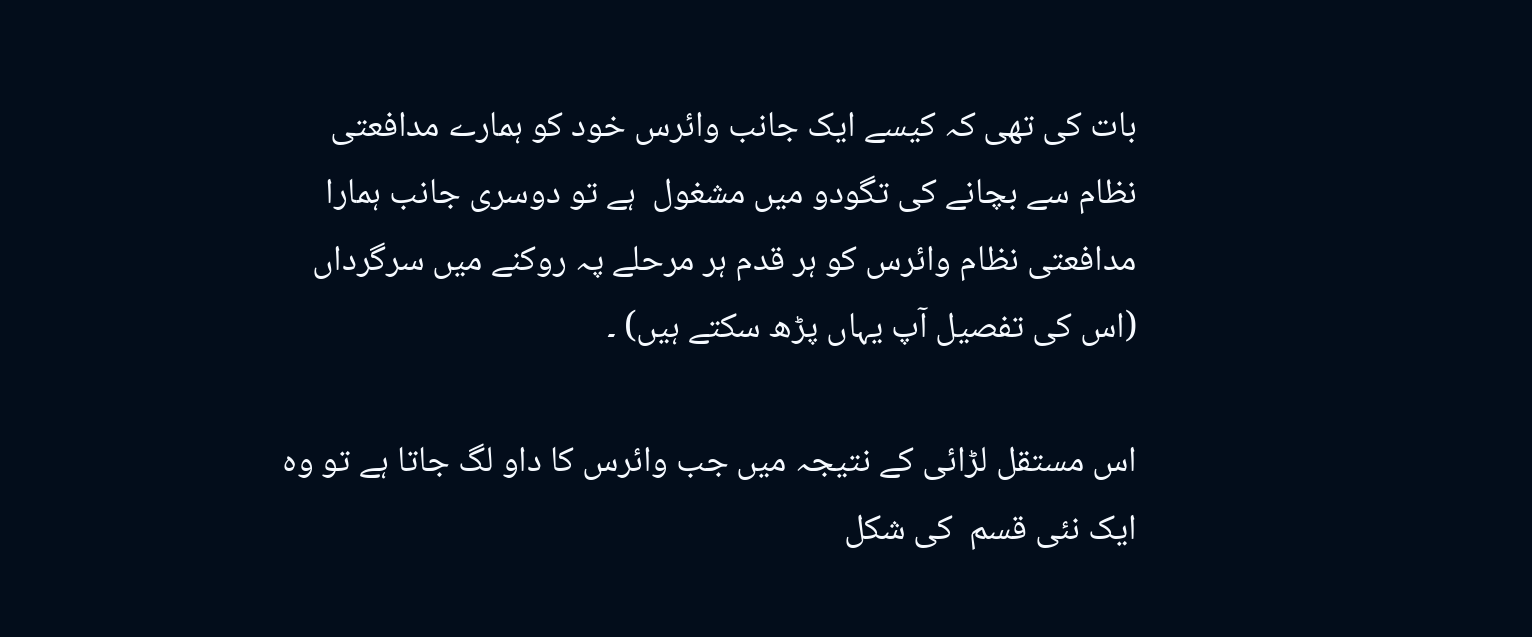بات کی تھی کہ کیسے ایک جانب وائرس خود کو ہمارے مدافعتی نظام سے بچانے کی تگودو میں مشغول  ہے تو دوسری جانب ہمارا مدافعتی نظام وائرس کو ہر قدم ہر مرحلے پہ روکنے میں سرگرداں (اس کی تفصیل آپ یہاں پڑھ سکتے ہیں) ۔

اس مستقل لڑائی کے نتیجہ میں جب وائرس کا داو لگ جاتا ہے تو وہ ایک نئی قسم  کی شکل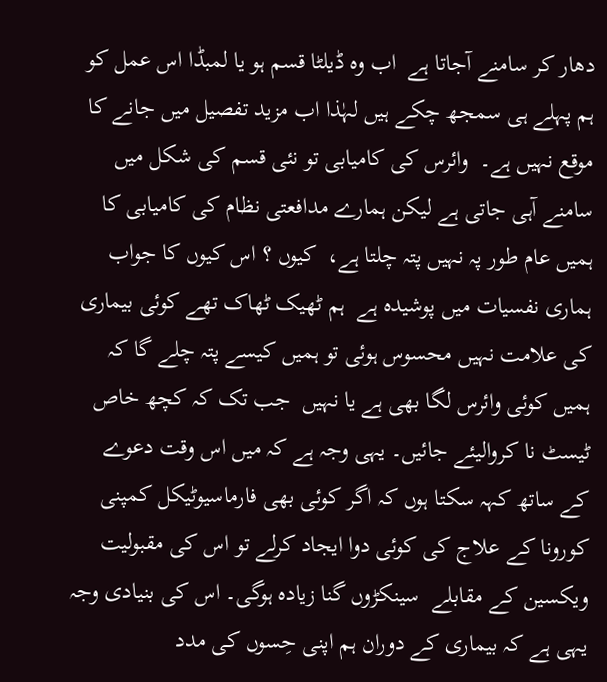دھار کر سامنے آجاتا ہے  اب وہ ڈیلٹا قسم ہو یا لمبڈا اس عمل کو ہم پہلے ہی سمجھ چکے ہیں لہٰذا اب مزید تفصیل میں جانے کا موقع نہیں ہے۔  وائرس کی کامیابی تو نئی قسم کی شکل میں سامنے آہی جاتی ہے لیکن ہمارے مدافعتی نظام کی کامیابی کا ہمیں عام طور پہ نہیں پتہ چلتا ہے،  کیوں ؟ اس کیوں کا جواب ہماری نفسیات میں پوشیدہ ہے  ہم ٹھیک ٹھاک تھے کوئی بیماری کی علامت نہیں محسوس ہوئی تو ہمیں کیسے پتہ چلے گا کہ ہمیں کوئی وائرس لگا بھی ہے یا نہیں  جب تک کہ کچھ خاص ٹیسٹ نا کروالیئے جائیں۔ یہی وجہ ہے کہ میں اس وقت دعوے کے ساتھ کہہ سکتا ہوں کہ اگر کوئی بھی فارماسیوٹیکل کمپنی کورونا کے علاج کی کوئی دوا ایجاد کرلے تو اس کی مقبولیت ویکسین کے مقابلے  سینکڑوں گنا زیادہ ہوگی۔ اس کی بنیادی وجہ یہی ہے کہ بیماری کے دوران ہم اپنی حِسوں کی مدد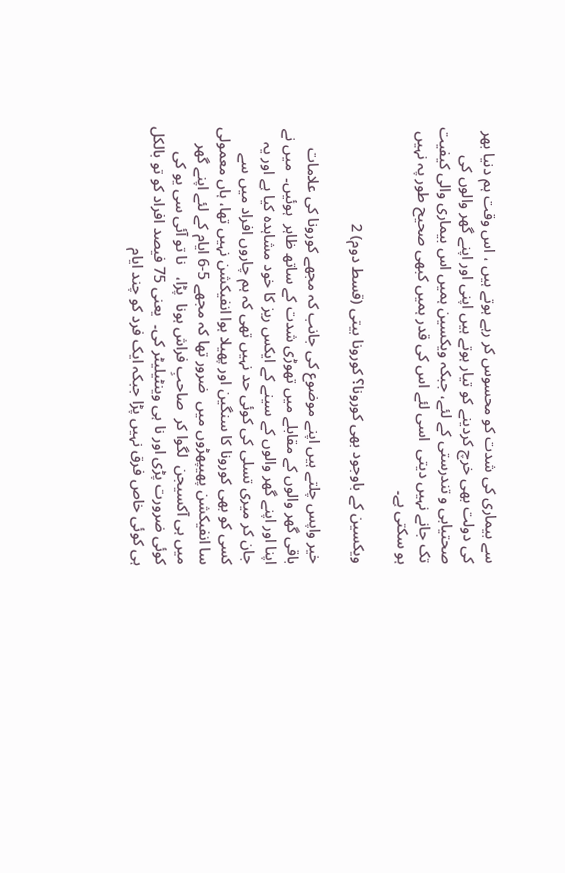سے بیماری کی شدت کو محسوس کر رہے ہوتے ہیں ، اس وقت ہم دنیا بھر  کی دولت بھی خرچ کردینے کو تیار ہوتے ہیں اپنی اور اپنے گھر والوں کی صحتیابی و تندرستی کے لئے، جبکہ ویکسین ہمیں اس بیماری والی کیفیت تک جانے نہیں دیتی  اسی لئے اس کی قدر ہمیں کبھی صحیح طور پہ نہیں ہو سکتی ہے۔

ویکسین کے باوجود بھی کورونا؟ کورونا بیتی (قسط دوم) 2

خیر واپس چلتے ہیں اپنے موضوع کی جانب کہ مجھے کورونا کی علامات باقی گھر والوں کے مقابلے میں تھوڑی شدت کے ساتھ ظاہر  ہوئیں۔  میں نے اپنا اور اپنے گھر والوں کے سینے کے ایکس ریز کا خود مشاہدہ کیا ہے اور یہ جان کر میری تسلی کی کوئی حد نہیں تھی کہ ہم چاروں افراد میں سے کسی کو بھی کورونا کا سنگین اور پھیلا ہوا انفیکشن نہیں تھا، ہاں معمولی  سا انفیکشن پھیپھڑوں میں  ضرور تھا کہ مجھے 5-6 ایام کے لئے اپنے گھر میں ہی آکسیجن  لگوا کر  صاحبِ فراش ہونا  پڑا،   نا تو آئی سی یو کی کوئی ضرورت پڑی اور نا ہی وینٹیلیٹر کی۔  یعنی 75 فیصد افراد کو تو بالکل ہی کوئی خاص فرق نہیں پڑا جبکہ ایک فرد کو چند ایام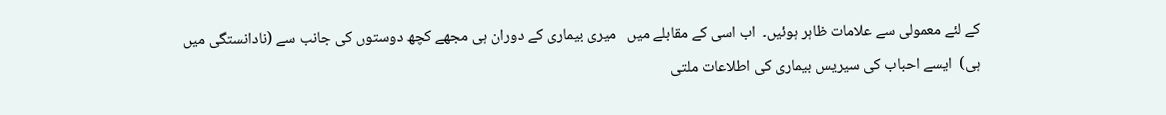کے لئے معمولی سے علامات ظاہر ہوئیں۔  اب اسی کے مقابلے میں   میری بیماری کے دوران ہی مجھے کچھ دوستوں کی جانب سے (نادانستگی میں ہی)  ایسے احباب کی سیریس بیماری کی اطلاعات ملتی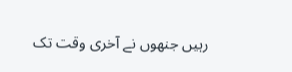رہیں جنھوں نے آخری وقت تک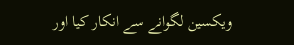ویکسین لگوانے سے انکار کیا اور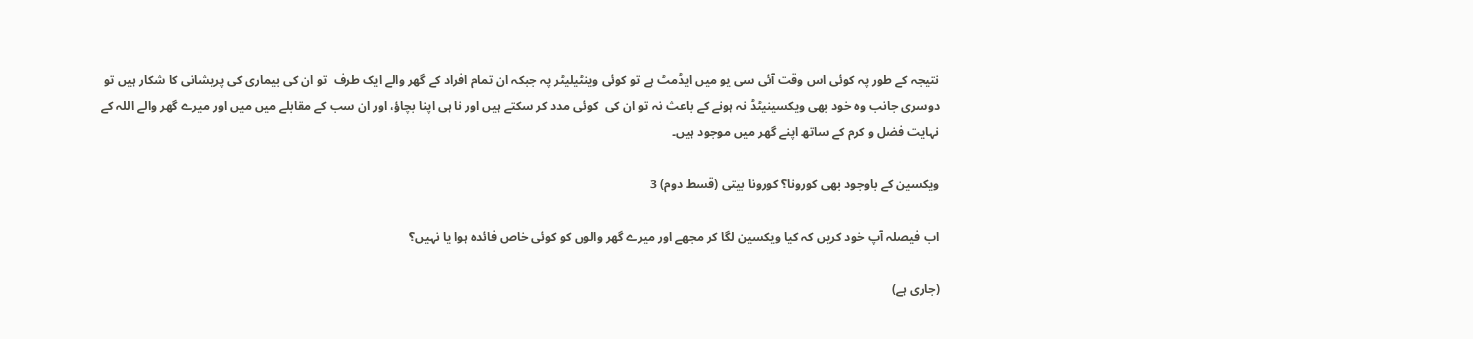نتیجہ کے طور پہ کوئی اس وقت آئی سی یو میں ایڈمٹ ہے تو کوئی وینٹیلیٹر پہ جبکہ ان تمام افراد کے گھر والے ایک طرف  تو ان کی بیماری کی پریشانی کا شکار ہیں تو دوسری جانب وہ خود بھی ویکسینیٹڈ نہ ہونے کے باعث نہ تو ان کی  کوئی مدد کر سکتے ہیں اور نا ہی اپنا بچاؤ، اور ان سب کے مقابلے میں میں اور میرے گھر والے اللہ کے نہایت فضل و کرم کے ساتھ اپنے گھر میں موجود ہیں۔

ویکسین کے باوجود بھی کورونا؟ کورونا بیتی (قسط دوم) 3

اب فیصلہ آپ خود کریں کہ کیا ویکسین لگا کر مجھے اور میرے گھر والوں کو کوئی خاص فائدہ ہوا یا نہیں؟

(جاری ہے)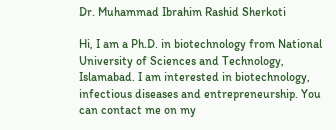Dr. Muhammad Ibrahim Rashid Sherkoti

Hi, I am a Ph.D. in biotechnology from National University of Sciences and Technology, Islamabad. I am interested in biotechnology, infectious diseases and entrepreneurship. You can contact me on my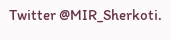Twitter @MIR_Sherkoti.